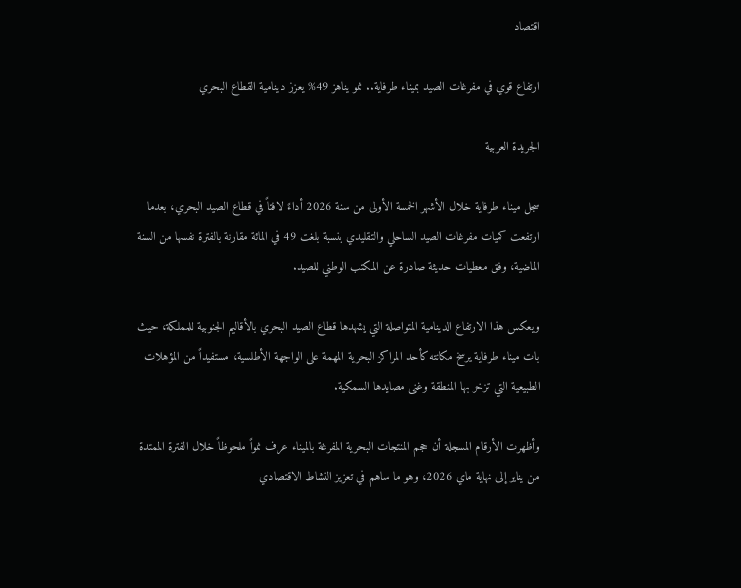اقتصاد

ارتفاع قوي في مفرغات الصيد بميناء طرفاية.. نمو يناهز 49% يعزز دينامية القطاع البحري

الجريدة العربية

سجل ميناء طرفاية خلال الأشهر الخمسة الأولى من سنة 2026 أداءً لافتاً في قطاع الصيد البحري، بعدما ارتفعت كميات مفرغات الصيد الساحلي والتقليدي بنسبة بلغت 49 في المائة مقارنة بالفترة نفسها من السنة الماضية، وفق معطيات حديثة صادرة عن المكتب الوطني للصيد.

ويعكس هذا الارتفاع الدينامية المتواصلة التي يشهدها قطاع الصيد البحري بالأقاليم الجنوبية للمملكة، حيث بات ميناء طرفاية يرسخ مكانته كأحد المراكز البحرية المهمة على الواجهة الأطلسية، مستفيداً من المؤهلات الطبيعية التي تزخر بها المنطقة وغنى مصايدها السمكية.

وأظهرت الأرقام المسجلة أن حجم المنتجات البحرية المفرغة بالميناء عرف نمواً ملحوظاً خلال الفترة الممتدة من يناير إلى نهاية ماي 2026، وهو ما ساهم في تعزيز النشاط الاقتصادي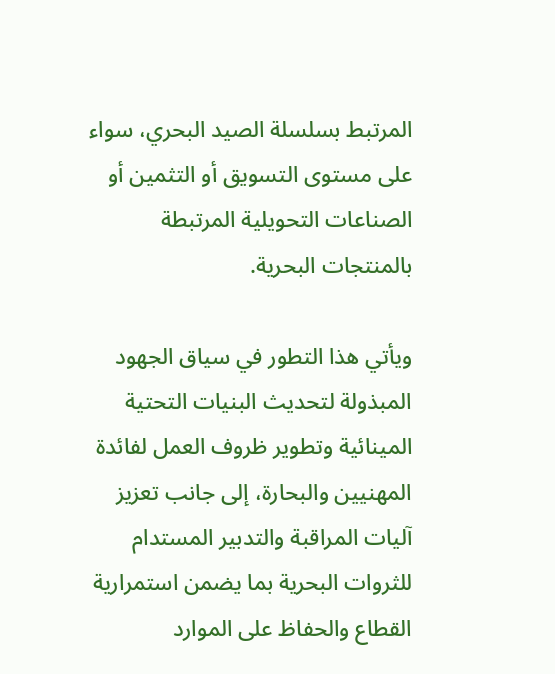المرتبط بسلسلة الصيد البحري، سواء على مستوى التسويق أو التثمين أو الصناعات التحويلية المرتبطة بالمنتجات البحرية.

ويأتي هذا التطور في سياق الجهود المبذولة لتحديث البنيات التحتية المينائية وتطوير ظروف العمل لفائدة المهنيين والبحارة، إلى جانب تعزيز آليات المراقبة والتدبير المستدام للثروات البحرية بما يضمن استمرارية القطاع والحفاظ على الموارد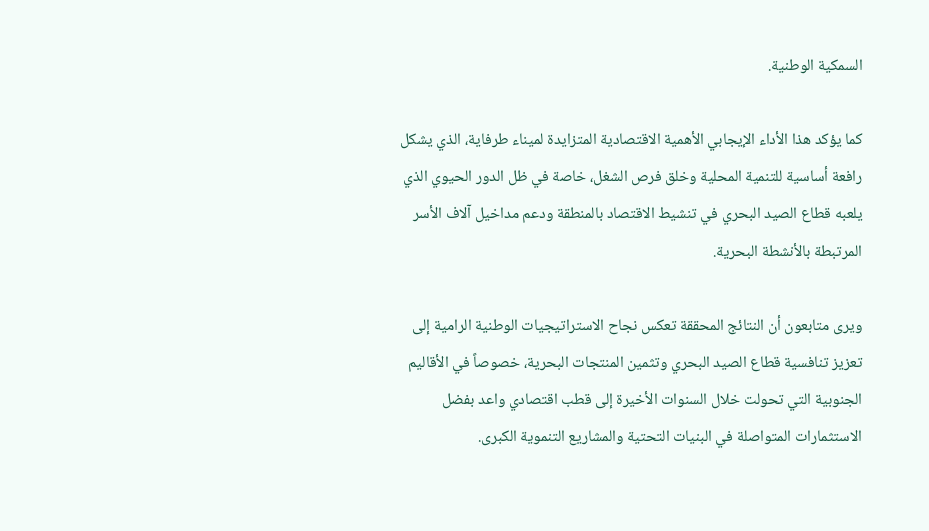السمكية الوطنية.

كما يؤكد هذا الأداء الإيجابي الأهمية الاقتصادية المتزايدة لميناء طرفاية، الذي يشكل رافعة أساسية للتنمية المحلية وخلق فرص الشغل، خاصة في ظل الدور الحيوي الذي يلعبه قطاع الصيد البحري في تنشيط الاقتصاد بالمنطقة ودعم مداخيل آلاف الأسر المرتبطة بالأنشطة البحرية.

ويرى متابعون أن النتائج المحققة تعكس نجاح الاستراتيجيات الوطنية الرامية إلى تعزيز تنافسية قطاع الصيد البحري وتثمين المنتجات البحرية، خصوصاً في الأقاليم الجنوبية التي تحولت خلال السنوات الأخيرة إلى قطب اقتصادي واعد بفضل الاستثمارات المتواصلة في البنيات التحتية والمشاريع التنموية الكبرى.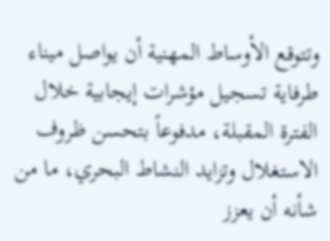وتتوقع الأوساط المهنية أن يواصل ميناء طرفاية تسجيل مؤشرات إيجابية خلال الفترة المقبلة، مدفوعاً بتحسن ظروف الاستغلال وتزايد النشاط البحري، ما من شأنه أن يعزز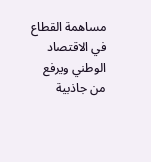مساهمة القطاع في الاقتصاد الوطني ويرفع من جاذبية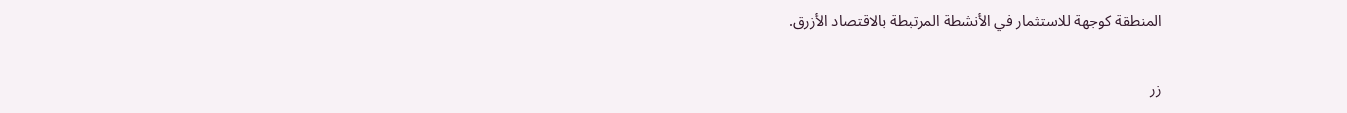المنطقة كوجهة للاستثمار في الأنشطة المرتبطة بالاقتصاد الأزرق.

زر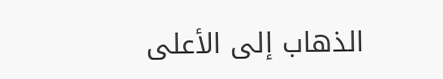الذهاب إلى الأعلى